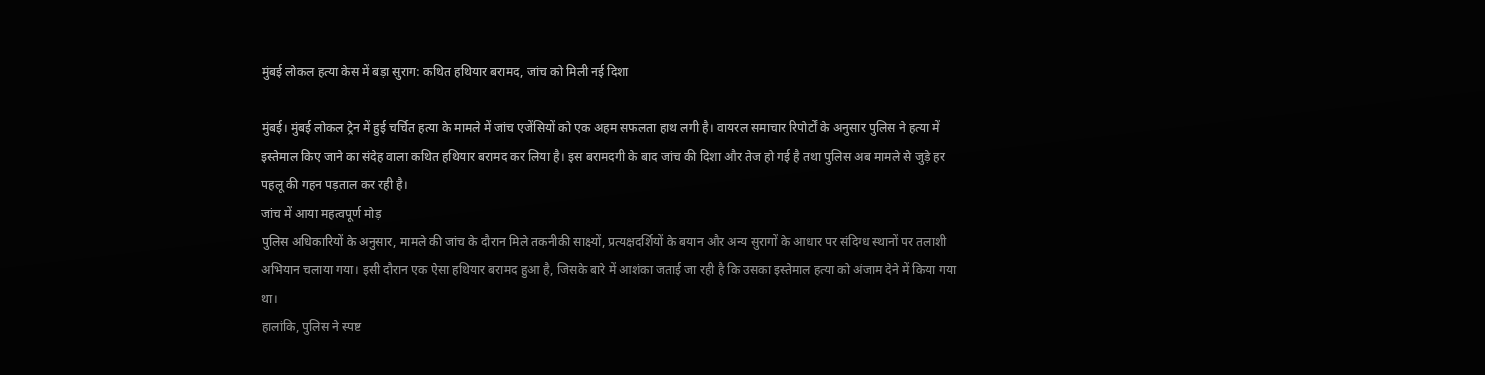मुंबई लोकल हत्या केस में बड़ा सुराग: कथित हथियार बरामद, जांच को मिली नई दिशा

मुंबई। मुंबई लोकल ट्रेन में हुई चर्चित हत्या के मामले में जांच एजेंसियों को एक अहम सफलता हाथ लगी है। वायरल समाचार रिपोर्टों के अनुसार पुलिस ने हत्या में इस्तेमाल किए जाने का संदेह वाला कथित हथियार बरामद कर लिया है। इस बरामदगी के बाद जांच की दिशा और तेज हो गई है तथा पुलिस अब मामले से जुड़े हर पहलू की गहन पड़ताल कर रही है।
जांच में आया महत्वपूर्ण मोड़
पुलिस अधिकारियों के अनुसार, मामले की जांच के दौरान मिले तकनीकी साक्ष्यों, प्रत्यक्षदर्शियों के बयान और अन्य सुरागों के आधार पर संदिग्ध स्थानों पर तलाशी अभियान चलाया गया। इसी दौरान एक ऐसा हथियार बरामद हुआ है, जिसके बारे में आशंका जताई जा रही है कि उसका इस्तेमाल हत्या को अंजाम देने में किया गया था।
हालांकि, पुलिस ने स्पष्ट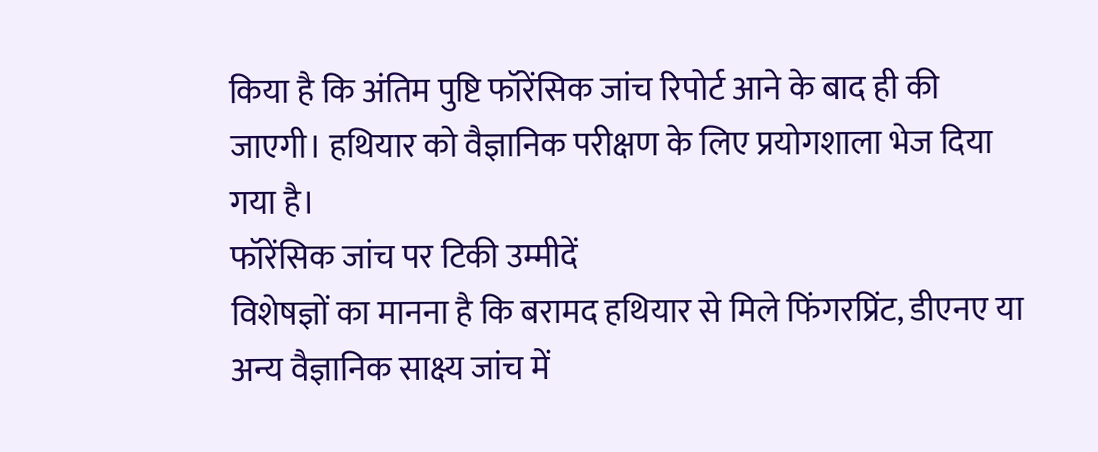किया है कि अंतिम पुष्टि फॉरेंसिक जांच रिपोर्ट आने के बाद ही की जाएगी। हथियार को वैज्ञानिक परीक्षण के लिए प्रयोगशाला भेज दिया गया है।
फॉरेंसिक जांच पर टिकी उम्मीदें
विशेषज्ञों का मानना है कि बरामद हथियार से मिले फिंगरप्रिंट, डीएनए या अन्य वैज्ञानिक साक्ष्य जांच में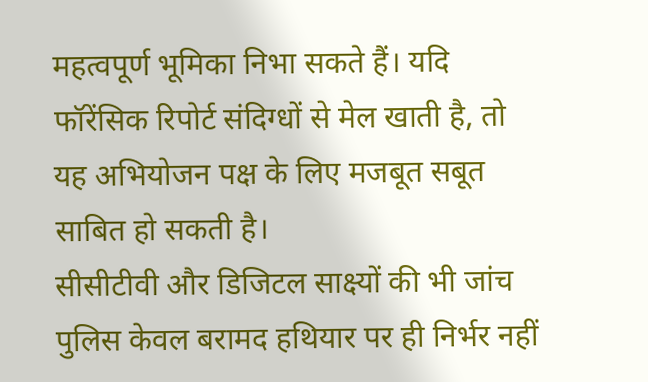महत्वपूर्ण भूमिका निभा सकते हैं। यदि फॉरेंसिक रिपोर्ट संदिग्धों से मेल खाती है, तो यह अभियोजन पक्ष के लिए मजबूत सबूत साबित हो सकती है।
सीसीटीवी और डिजिटल साक्ष्यों की भी जांच
पुलिस केवल बरामद हथियार पर ही निर्भर नहीं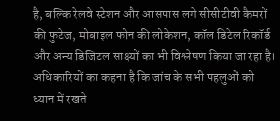है, बल्कि रेलवे स्टेशन और आसपास लगे सीसीटीवी कैमरों की फुटेज, मोबाइल फोन की लोकेशन, कॉल डिटेल रिकॉर्ड और अन्य डिजिटल साक्ष्यों का भी विश्लेषण किया जा रहा है। अधिकारियों का कहना है कि जांच के सभी पहलुओं को ध्यान में रखते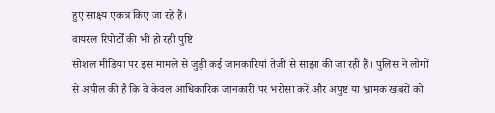हुए साक्ष्य एकत्र किए जा रहे हैं।
वायरल रिपोर्टों की भी हो रही पुष्टि
सोशल मीडिया पर इस मामले से जुड़ी कई जानकारियां तेजी से साझा की जा रही हैं। पुलिस ने लोगों से अपील की है कि वे केवल आधिकारिक जानकारी पर भरोसा करें और अपुष्ट या भ्रामक खबरों को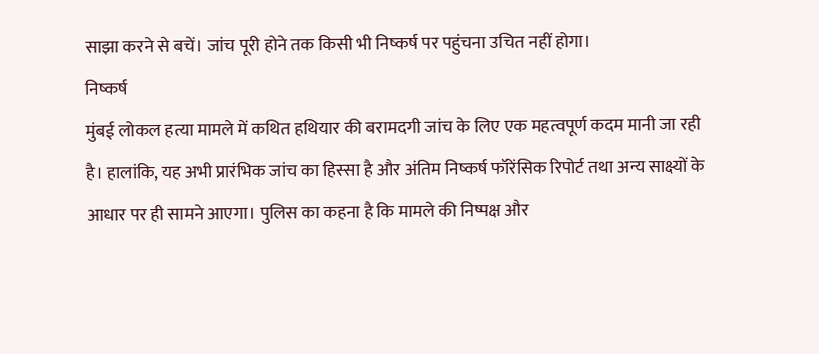साझा करने से बचें। जांच पूरी होने तक किसी भी निष्कर्ष पर पहुंचना उचित नहीं होगा।
निष्कर्ष
मुंबई लोकल हत्या मामले में कथित हथियार की बरामदगी जांच के लिए एक महत्वपूर्ण कदम मानी जा रही है। हालांकि, यह अभी प्रारंभिक जांच का हिस्सा है और अंतिम निष्कर्ष फॉरेंसिक रिपोर्ट तथा अन्य साक्ष्यों के आधार पर ही सामने आएगा। पुलिस का कहना है कि मामले की निष्पक्ष और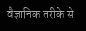वैज्ञानिक तरीके से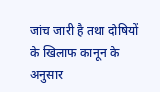जांच जारी है तथा दोषियों के खिलाफ कानून के अनुसार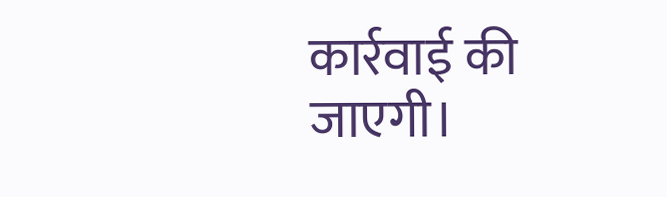कार्रवाई की जाएगी।